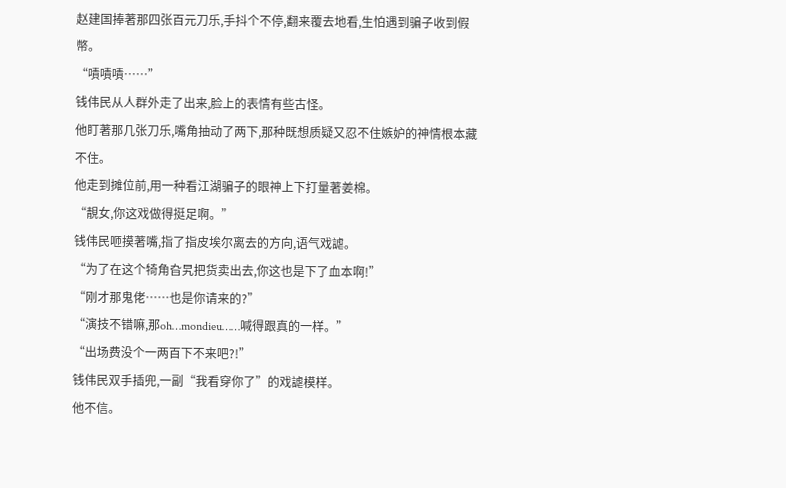赵建国捧著那四张百元刀乐,手抖个不停,翻来覆去地看,生怕遇到骗子收到假幣。
“嘖嘖嘖……”
钱伟民从人群外走了出来,脸上的表情有些古怪。
他盯著那几张刀乐,嘴角抽动了两下,那种既想质疑又忍不住嫉妒的神情根本藏不住。
他走到摊位前,用一种看江湖骗子的眼神上下打量著姜棉。
“靚女,你这戏做得挺足啊。”
钱伟民咂摸著嘴,指了指皮埃尔离去的方向,语气戏謔。
“为了在这个犄角旮旯把货卖出去,你这也是下了血本啊!”
“刚才那鬼佬……也是你请来的?”
“演技不错嘛,那oh…mondieu……喊得跟真的一样。”
“出场费没个一两百下不来吧?!”
钱伟民双手插兜,一副“我看穿你了”的戏謔模样。
他不信。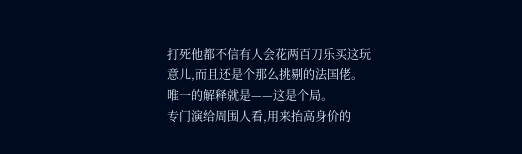打死他都不信有人会花两百刀乐买这玩意儿,而且还是个那么挑剔的法国佬。
唯一的解释就是——这是个局。
专门演给周围人看,用来抬高身价的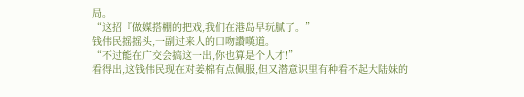局。
“这招『做媒搭棚的把戏,我们在港岛早玩腻了。”
钱伟民摇摇头,一副过来人的口吻讚嘆道。
“不过能在广交会搞这一出,你也算是个人才!”
看得出,这钱伟民现在对姜棉有点佩服,但又潜意识里有种看不起大陆妹的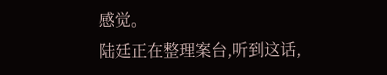感觉。
陆廷正在整理案台,听到这话,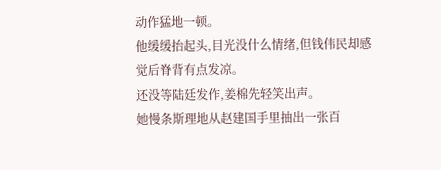动作猛地一顿。
他缓缓抬起头,目光没什么情绪,但钱伟民却感觉后脊背有点发凉。
还没等陆廷发作,姜棉先轻笑出声。
她慢条斯理地从赵建国手里抽出一张百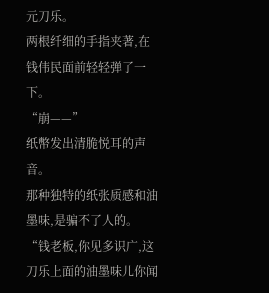元刀乐。
两根纤细的手指夹著,在钱伟民面前轻轻弹了一下。
“崩——”
纸幣发出清脆悦耳的声音。
那种独特的纸张质感和油墨味,是骗不了人的。
“钱老板,你见多识广,这刀乐上面的油墨味儿你闻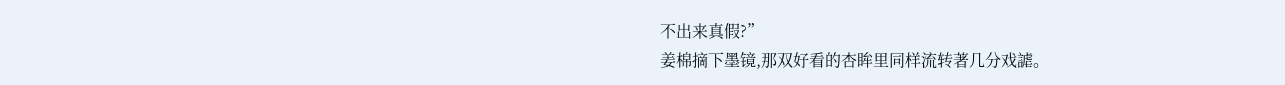不出来真假?”
姜棉摘下墨镜,那双好看的杏眸里同样流转著几分戏謔。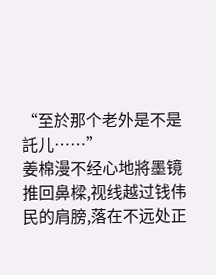“至於那个老外是不是託儿……”
姜棉漫不经心地將墨镜推回鼻樑,视线越过钱伟民的肩膀,落在不远处正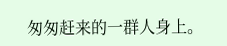匆匆赶来的一群人身上。